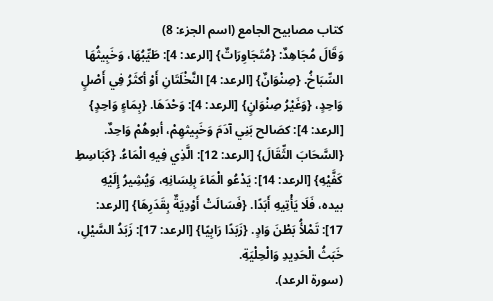كتاب مصابيح الجامع (اسم الجزء: 8)
وَقَالَ مُجَاهِدٌ: {مُتَجَاوِرَاتٌ} [الرعد: 4]: طَيِّبُهَا، وَخَبِيثُهَا السِّبَاخُ. {صِنْوَانٌ} [الرعد: 4] النَّخْلَتَانِ أَوْ أكثَرُ فِي أَصْلٍ وَاحِدٍ، {وَغَيْرُ صِنْوَانٍ} [الرعد: 4]: وَحْدَهَا. {بِمَاءٍ وَاحِدٍ} [الرعد: 4]: كصَالح بَنِي آدَمَ وَخَبِيثهِمْ، أبوهُمْ وَاحِدٌ. {السَّحَابَ الثِّقَالَ} [الرعد: 12]: الَّذِي فِيهِ الْمَاءُ. {كَبَاسِطِ كَفَّيْهِ} [الرعد: 14]: يَدْعُو الْمَاءَ بِلِسَانِهِ، وَيُشِيرُ إِلَيْهِ بيده، فَلَا يَأْتِيهِ أَبَدًا. {فَسَالَتْ أَوْدِيَةٌ بِقَدَرِهَا} [الرعد: 17]: تَمْلأُ بَطْنَ وَادٍ. {زَبَدًا رَابِيًا} [الرعد: 17]: زَبَدُ السَّيْلِ، خَبَثُ الْحَدِيدِ وَالْحِلْيَةِ.
(سورة الرعد).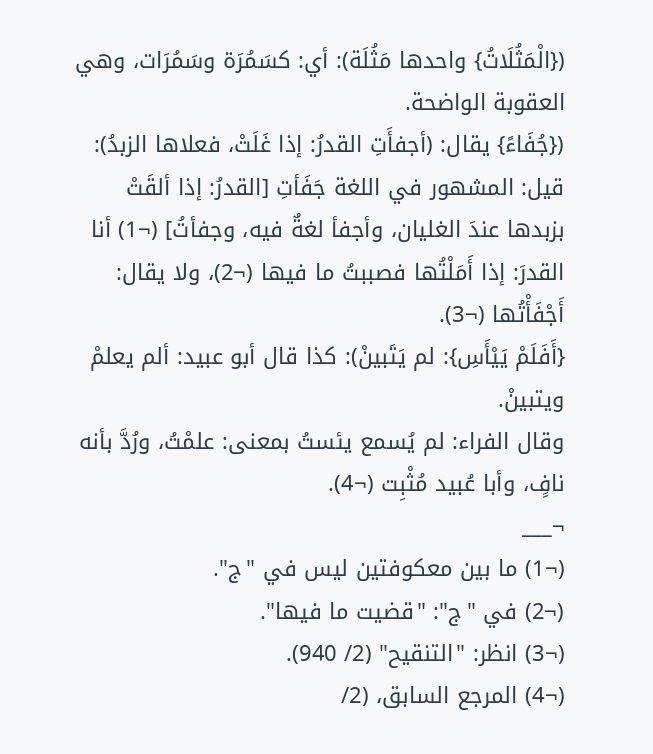({الْمَثُلَاتُ} واحدها مَثُلَة): أي: كسَمُرَة وسَمُرَات، وهي العقوبة الواضحة.
({جُفَاءً} يقال: (أجفأَتِ القدرُ: إذا غَلَتْ، فعلاها الزبدُ): قيل: المشهور في اللغة جَفَأتِ [القدرُ: إذا ألقَتْ بزبدها عندَ الغليان، وأجفأ لغةٌ فيه، وجفأتُ] (¬1) أنا القدرَ: إذا أَمَلْتُها فصببتُ ما فيها (¬2)، ولا يقال: أَجْفَأْتُها (¬3).
{أَفَلَمْ يَيْأَسِ}: لم يَتَبينْ): كذا قال أبو عبيد: ألم يعلمْ ويتبينْ.
وقال الفراء: لم يُسمع يئستُ بمعنى: علمْتُ، ورُدَّ بأنه نافٍ، وأبا عُبيد مُثْبِت (¬4).
¬___
(¬1) ما بين معكوفتين ليس في "ج".
(¬2) في "ج": "قضيت ما فيها".
(¬3) انظر: "التنقيح" (2/ 940).
(¬4) المرجع السابق، (2/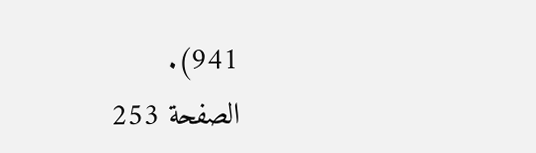941).
الصفحة 253